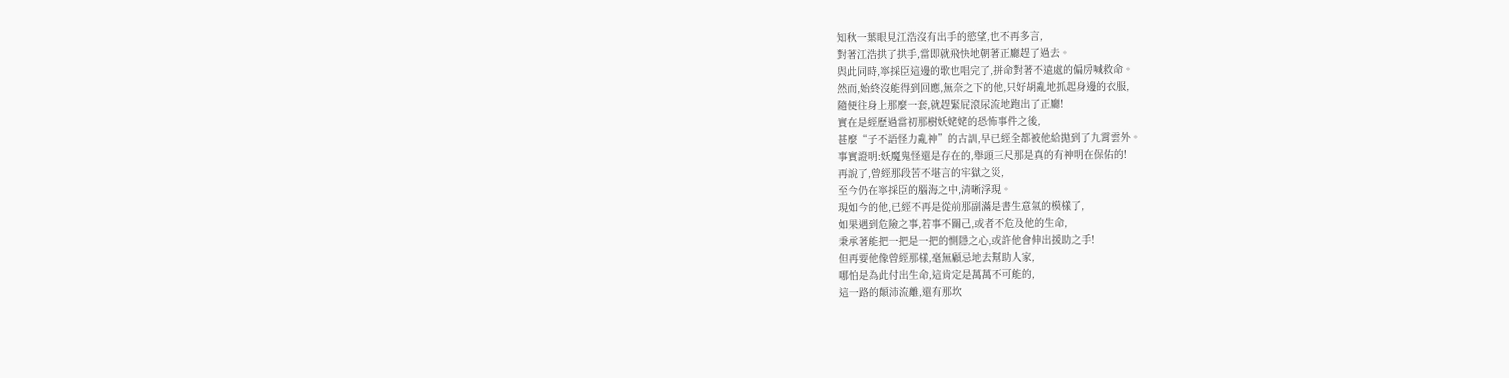知秋一葉眼見江浩沒有出手的慾望,也不再多言,
對著江浩拱了拱手,當即就飛快地朝著正廳趕了過去。
與此同時,寧採臣這邊的歌也唱完了,拼命對著不遠處的偏房喊救命。
然而,始終沒能得到回應,無奈之下的他,只好胡亂地抓起身邊的衣服,
隨便往身上那麼一套,就趕緊屁滾尿流地跑出了正廳!
實在是經歷過當初那樹妖姥姥的恐怖事件之後,
甚麼“子不語怪力亂神”的古訓,早已經全都被他給拋到了九霄雲外。
事實證明:妖魔鬼怪還是存在的,舉頭三尺那是真的有神明在保佑的!
再說了,曾經那段苦不堪言的牢獄之災,
至今仍在寧採臣的腦海之中,清晰浮現。
現如今的他,已經不再是從前那副滿是書生意氣的模樣了,
如果遇到危險之事,若事不關己,或者不危及他的生命,
秉承著能把一把是一把的惻隱之心,或許他會伸出援助之手!
但再要他像曾經那樣,毫無顧忌地去幫助人家,
哪怕是為此付出生命,這肯定是萬萬不可能的,
這一路的顛沛流離,還有那坎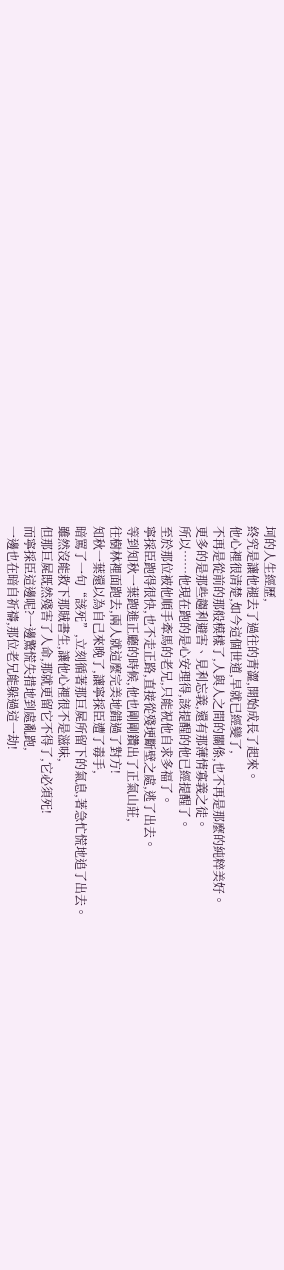坷的人生經歷,
終究是讓他褪去了過往的青澀,開始成長了起來。
他心裡很清楚,如今這個世道,早就已經變了,
不再是從前的那般模樣了,人與人之間的關係,也不再是那麼的純粹美好。
更多的是那些趨利避害、見利忘義,還有那薄情寡義之徒。
所以……他現在跑的是心安理得,該提醒的他已經提醒了。
至於那位被他順手牽馬的老兄,只能祝他自求多福了。
寧採臣跑得很快,也不走正路,直接從殘埂斷壁之處,逃了出去。
等到知秋一葉跑進正廳的時候,他也剛剛鑽出了正氣山莊,
往樹林裡面跑去,兩人就這麼完美地錯過了對方!
知秋一葉還以為自己來晚了,讓寧採臣遭了毒手,
暗罵了一句“該死”,立刻循著那巨屍所留下的氣息,著急忙慌地追了出去。
雖然沒能救下那賊書生,讓他心裡很不是滋味,
但那巨屍既然殘害了人命,那就更留它不得了,它必須死!
而寧採臣這邊呢?一邊驚慌失措地到處亂跑,
一邊也在暗自祈禱,那位老兄能躲過這一劫!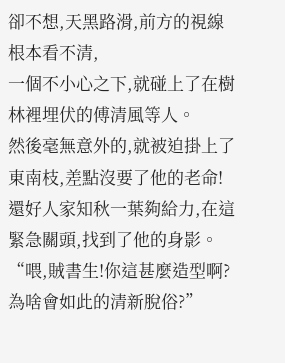卻不想,天黑路滑,前方的視線根本看不清,
一個不小心之下,就碰上了在樹林裡埋伏的傅清風等人。
然後毫無意外的,就被迫掛上了東南枝,差點沒要了他的老命!
還好人家知秋一葉夠給力,在這緊急關頭,找到了他的身影。
“喂,賊書生!你這甚麼造型啊?為啥會如此的清新脫俗?”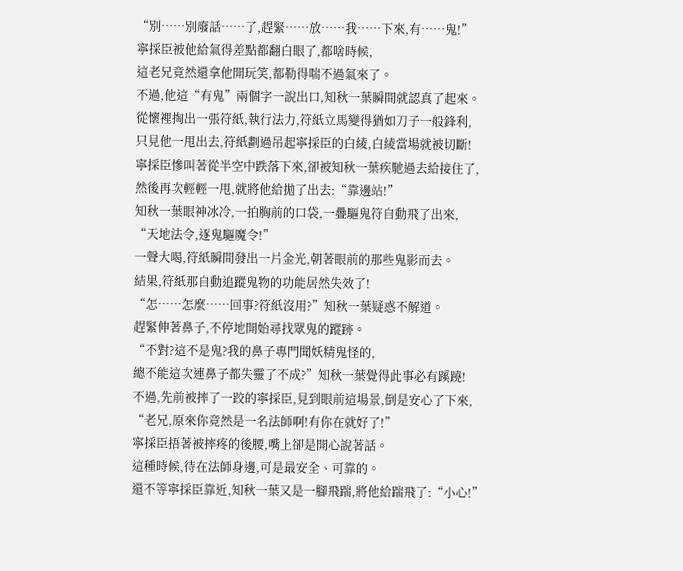“別……別廢話……了,趕緊……放……我……下來,有……鬼!”
寧採臣被他給氣得差點都翻白眼了,都啥時候,
這老兄竟然還拿他開玩笑,都勒得喘不過氣來了。
不過,他這“有鬼”兩個字一說出口,知秋一葉瞬間就認真了起來。
從懷裡掏出一張符紙,執行法力,符紙立馬變得猶如刀子一般鋒利,
只見他一甩出去,符紙劃過吊起寧採臣的白綾,白綾當場就被切斷!
寧採臣慘叫著從半空中跌落下來,卻被知秋一葉疾馳過去給接住了,
然後再次輕輕一甩,就將他給拋了出去:“靠邊站!”
知秋一葉眼神冰冷,一拍胸前的口袋,一疊驅鬼符自動飛了出來,
“天地法令,逐鬼驅魔令!”
一聲大喝,符紙瞬間發出一片金光,朝著眼前的那些鬼影而去。
結果,符紙那自動追蹤鬼物的功能居然失效了!
“怎……怎麼……回事?符紙沒用?”知秋一葉疑惑不解道。
趕緊伸著鼻子,不停地開始尋找眾鬼的蹤跡。
“不對?這不是鬼?我的鼻子專門聞妖精鬼怪的,
總不能這次連鼻子都失靈了不成?”知秋一葉覺得此事必有蹊蹺!
不過,先前被摔了一跤的寧採臣,見到眼前這場景,倒是安心了下來,
“老兄,原來你竟然是一名法師啊!有你在就好了!”
寧採臣捂著被摔疼的後腰,嘴上卻是開心說著話。
這種時候,待在法師身邊,可是最安全、可靠的。
還不等寧採臣靠近,知秋一葉又是一腳飛踹,將他給踹飛了:“小心!”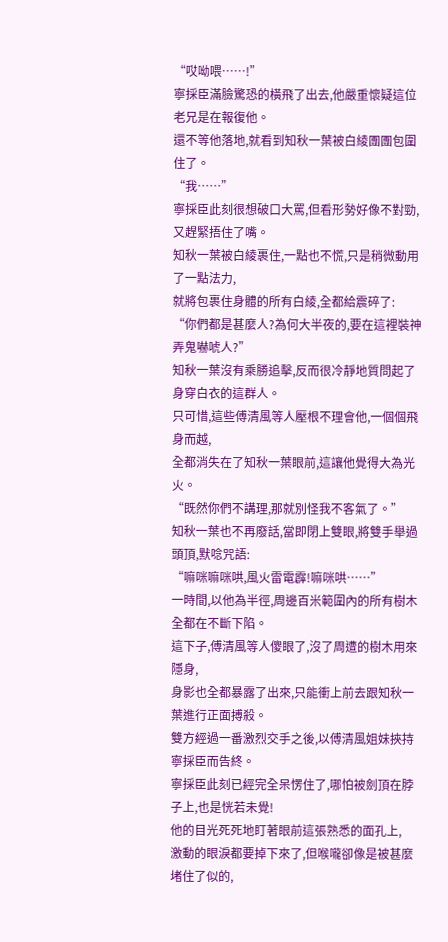“哎呦喂……!”
寧採臣滿臉驚恐的橫飛了出去,他嚴重懷疑這位老兄是在報復他。
還不等他落地,就看到知秋一葉被白綾團團包圍住了。
“我……”
寧採臣此刻很想破口大罵,但看形勢好像不對勁,又趕緊捂住了嘴。
知秋一葉被白綾裹住,一點也不慌,只是稍微動用了一點法力,
就將包裹住身體的所有白綾,全都給震碎了:
“你們都是甚麼人?為何大半夜的,要在這裡裝神弄鬼嚇唬人?”
知秋一葉沒有乘勝追擊,反而很冷靜地質問起了身穿白衣的這群人。
只可惜,這些傅清風等人壓根不理會他,一個個飛身而越,
全都消失在了知秋一葉眼前,這讓他覺得大為光火。
“既然你們不講理,那就別怪我不客氣了。”
知秋一葉也不再廢話,當即閉上雙眼,將雙手舉過頭頂,默唸咒語:
“嘛咪嘛咪哄,風火雷電霹!嘛咪哄……”
一時間,以他為半徑,周邊百米範圍內的所有樹木全都在不斷下陷。
這下子,傅清風等人傻眼了,沒了周遭的樹木用來隱身,
身影也全都暴露了出來,只能衝上前去跟知秋一葉進行正面搏殺。
雙方經過一番激烈交手之後,以傅清風姐妹挾持寧採臣而告終。
寧採臣此刻已經完全呆愣住了,哪怕被劍頂在脖子上,也是恍若未覺!
他的目光死死地盯著眼前這張熟悉的面孔上,
激動的眼淚都要掉下來了,但喉嚨卻像是被甚麼堵住了似的,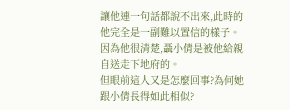讓他連一句話都說不出來,此時的他完全是一副難以置信的樣子。
因為他很清楚,聶小倩是被他給親自送走下地府的。
但眼前這人又是怎麼回事?為何她跟小倩長得如此相似?